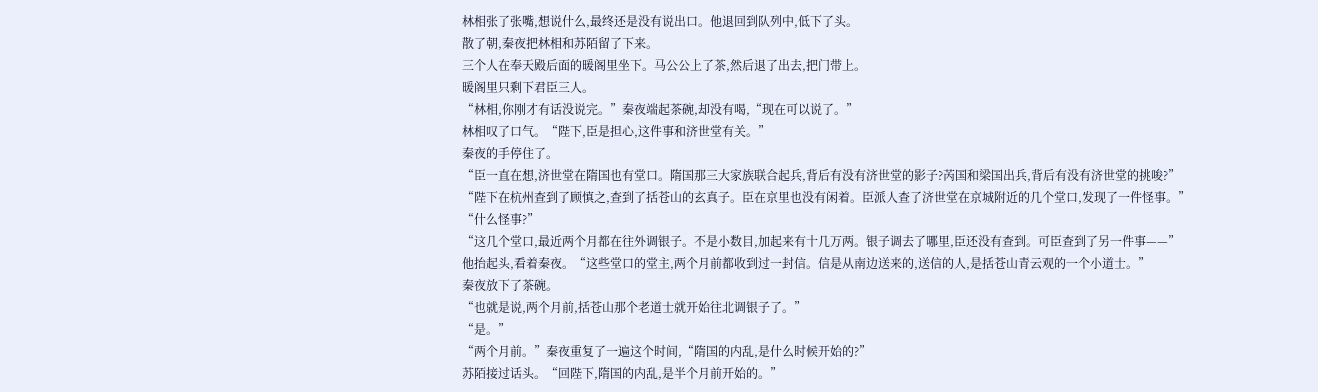林相张了张嘴,想说什么,最终还是没有说出口。他退回到队列中,低下了头。
散了朝,秦夜把林相和苏陌留了下来。
三个人在奉天殿后面的暖阁里坐下。马公公上了茶,然后退了出去,把门带上。
暖阁里只剩下君臣三人。
“林相,你刚才有话没说完。”秦夜端起茶碗,却没有喝,“现在可以说了。”
林相叹了口气。“陛下,臣是担心,这件事和济世堂有关。”
秦夜的手停住了。
“臣一直在想,济世堂在隋国也有堂口。隋国那三大家族联合起兵,背后有没有济世堂的影子?芮国和梁国出兵,背后有没有济世堂的挑唆?”
“陛下在杭州查到了顾慎之,查到了括苍山的玄真子。臣在京里也没有闲着。臣派人查了济世堂在京城附近的几个堂口,发现了一件怪事。”
“什么怪事?”
“这几个堂口,最近两个月都在往外调银子。不是小数目,加起来有十几万两。银子调去了哪里,臣还没有查到。可臣查到了另一件事——”
他抬起头,看着秦夜。“这些堂口的堂主,两个月前都收到过一封信。信是从南边送来的,送信的人,是括苍山青云观的一个小道士。”
秦夜放下了茶碗。
“也就是说,两个月前,括苍山那个老道士就开始往北调银子了。”
“是。”
“两个月前。”秦夜重复了一遍这个时间,“隋国的内乱,是什么时候开始的?”
苏陌接过话头。“回陛下,隋国的内乱,是半个月前开始的。”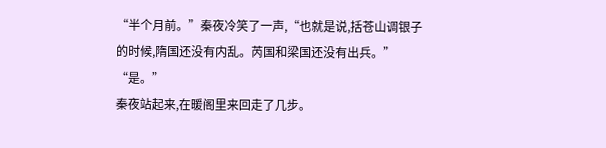“半个月前。”秦夜冷笑了一声,“也就是说,括苍山调银子的时候,隋国还没有内乱。芮国和梁国还没有出兵。”
“是。”
秦夜站起来,在暖阁里来回走了几步。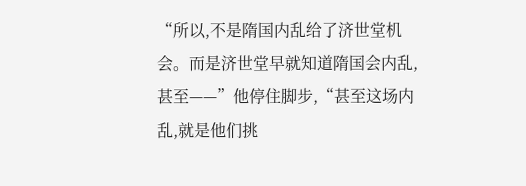“所以,不是隋国内乱给了济世堂机会。而是济世堂早就知道隋国会内乱,甚至——”他停住脚步,“甚至这场内乱,就是他们挑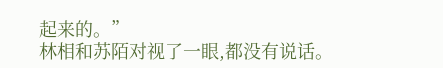起来的。”
林相和苏陌对视了一眼,都没有说话。